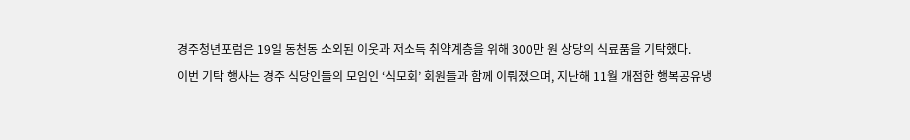경주청년포럼은 19일 동천동 소외된 이웃과 저소득 취약계층을 위해 300만 원 상당의 식료품을 기탁했다.
이번 기탁 행사는 경주 식당인들의 모임인 ‘식모회’ 회원들과 함께 이뤄졌으며, 지난해 11월 개점한 행복공유냉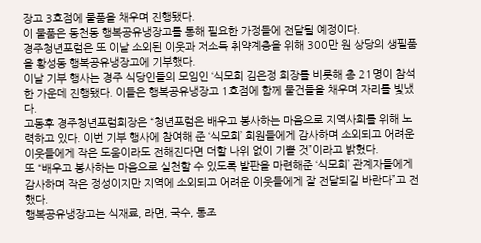장고 3호점에 물품을 채우며 진행됐다.
이 물품은 동천동 행복공유냉장고를 통해 필요한 가정들에 전달될 예정이다.
경주청년포럼은 또 이날 소외된 이웃과 저소득 취약계층을 위해 300만 원 상당의 생필품을 황성동 행복공유냉장고에 기부했다.
이날 기부 행사는 경주 식당인들의 모임인 ‘식모회 김은정 회장를 비롯해 총 21명이 참석한 가운데 진행됐다. 이들은 행복공유냉장고 1호점에 함께 물건들을 채우며 자리를 빛냈다.
고동후 경주청년포럼회장은 “청년포럼은 배우고 봉사하는 마음으로 지역사회를 위해 노력하고 있다. 이번 기부 행사에 참여해 준 ‘식모회’ 회원들에게 감사하며 소외되고 어려운 이웃들에게 작은 도움이라도 전해진다면 더할 나위 없이 기쁠 것”이라고 밝혔다.
또 “배우고 봉사하는 마음으로 실천할 수 있도록 발판을 마련해준 ‘식모회’ 관계자들에게 감사하며 작은 정성이지만 지역에 소외되고 어려운 이웃들에게 잘 전달되길 바란다”고 전했다.
행복공유냉장고는 식재료, 라면, 국수, 통조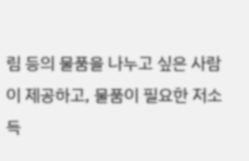림 등의 물품을 나누고 싶은 사람이 제공하고, 물품이 필요한 저소득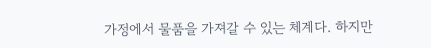가정에서 물품을 가져갈 수 있는 체계다. 하지만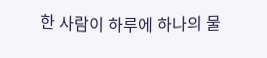한 사람이 하루에 하나의 물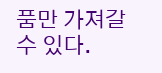품만 가져갈 수 있다.